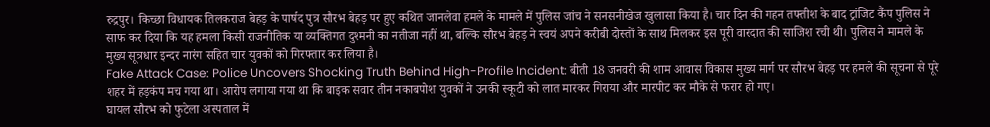रुद्रपुर। किच्छा विधायक तिलकराज बेहड़ के पार्षद पुत्र सौरभ बेहड़ पर हुए कथित जानलेवा हमले के मामले में पुलिस जांच ने सनसनीखेज खुलासा किया है। चार दिन की गहन तफ्तीश के बाद ट्रांजिट कैंप पुलिस ने साफ कर दिया कि यह हमला किसी राजनीतिक या व्यक्तिगत दुश्मनी का नतीजा नहीं था, बल्कि सौरभ बेहड़ ने स्वयं अपने करीबी दोस्तों के साथ मिलकर इस पूरी वारदात की साजिश रची थी। पुलिस ने मामले के मुख्य सूत्रधार इन्दर नारंग सहित चार युवकों को गिरफ्तार कर लिया है।
Fake Attack Case: Police Uncovers Shocking Truth Behind High-Profile Incident: बीती 18 जनवरी की शाम आवास विकास मुख्य मार्ग पर सौरभ बेहड़ पर हमले की सूचना से पूरे शहर में हड़कंप मच गया था। आरोप लगाया गया था कि बाइक सवार तीन नकाबपोश युवकों ने उनकी स्कूटी को लात मारकर गिराया और मारपीट कर मौके से फरार हो गए।
घायल सौरभ को फुटेला अस्पताल में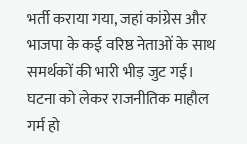भर्ती कराया गया, जहां कांग्रेस और भाजपा के कई वरिष्ठ नेताओं के साथ समर्थकों की भारी भीड़ जुट गई। घटना को लेकर राजनीतिक माहौल गर्म हो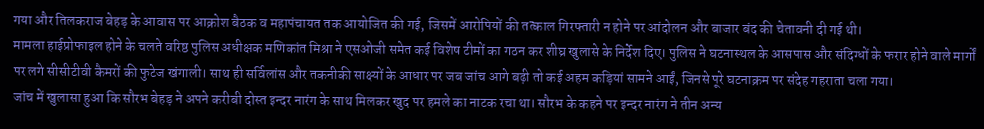गया और तिलकराज बेहड़ के आवास पर आक्रोश बैठक व महापंचायत तक आयोजित की गई, जिसमें आरोपियों की तत्काल गिरफ्तारी न होने पर आंदोलन और बाजार बंद की चेतावनी दी गई थी।
मामला हाईप्रोफाइल होने के चलते वरिष्ठ पुलिस अधीक्षक मणिकांत मिश्रा ने एसओजी समेत कई विशेष टीमों का गठन कर शीघ्र खुलासे के निर्देश दिए। पुलिस ने घटनास्थल के आसपास और संदिग्धों के फरार होने वाले मार्गों पर लगे सीसीटीवी कैमरों की फुटेज खंगाली। साथ ही सर्विलांस और तकनीकी साक्ष्यों के आधार पर जब जांच आगे बढ़ी तो कई अहम कड़ियां सामने आईं, जिनसे पूरे घटनाक्रम पर संदेह गहराता चला गया।
जांच में खुलासा हुआ कि सौरभ बेहड़ ने अपने करीबी दोस्त इन्दर नारंग के साथ मिलकर खुद पर हमले का नाटक रचा था। सौरभ के कहने पर इन्दर नारंग ने तीन अन्य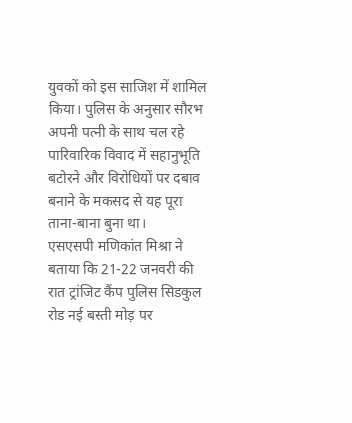युवकों को इस साजिश में शामिल किया। पुलिस के अनुसार सौरभ अपनी पत्नी के साथ चल रहे पारिवारिक विवाद में सहानुभूति बटोरने और विरोधियों पर दबाव बनाने के मकसद से यह पूरा ताना-बाना बुना था।
एसएसपी मणिकांत मिश्रा ने बताया कि 21-22 जनवरी की रात ट्रांजिट कैंप पुलिस सिडकुल रोड नई बस्ती मोड़ पर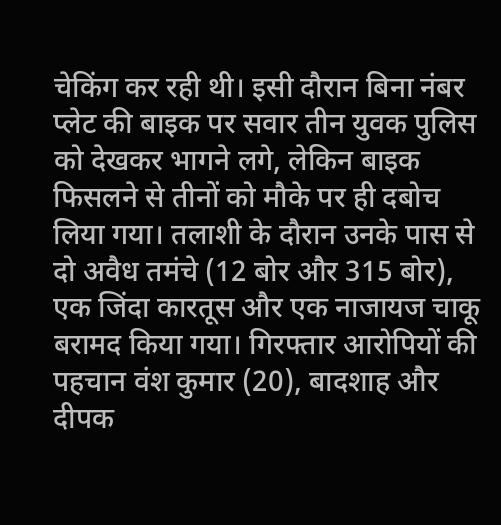चेकिंग कर रही थी। इसी दौरान बिना नंबर प्लेट की बाइक पर सवार तीन युवक पुलिस को देखकर भागने लगे, लेकिन बाइक फिसलने से तीनों को मौके पर ही दबोच लिया गया। तलाशी के दौरान उनके पास से दो अवैध तमंचे (12 बोर और 315 बोर), एक जिंदा कारतूस और एक नाजायज चाकू बरामद किया गया। गिरफ्तार आरोपियों की पहचान वंश कुमार (20), बादशाह और दीपक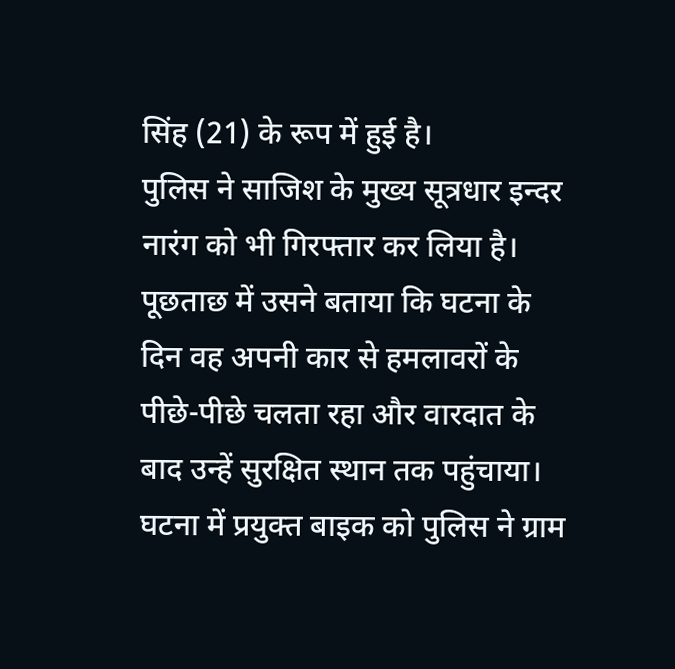सिंह (21) के रूप में हुई है।
पुलिस ने साजिश के मुख्य सूत्रधार इन्दर नारंग को भी गिरफ्तार कर लिया है। पूछताछ में उसने बताया कि घटना के दिन वह अपनी कार से हमलावरों के पीछे-पीछे चलता रहा और वारदात के बाद उन्हें सुरक्षित स्थान तक पहुंचाया। घटना में प्रयुक्त बाइक को पुलिस ने ग्राम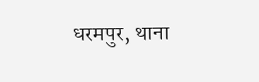धरमपुर, थाना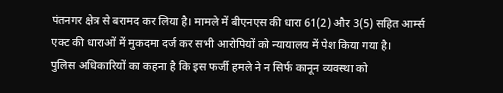पंतनगर क्षेत्र से बरामद कर लिया है। मामले में बीएनएस की धारा 61(2) और 3(5) सहित आर्म्स एक्ट की धाराओं में मुकदमा दर्ज कर सभी आरोपियों को न्यायालय में पेश किया गया है।
पुलिस अधिकारियों का कहना है कि इस फर्जी हमले ने न सिर्फ कानून व्यवस्था को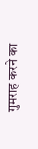गुमराह करने का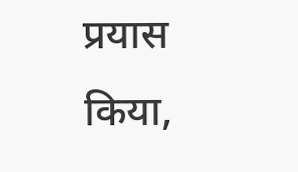प्रयास किया,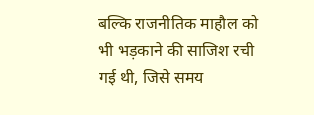बल्कि राजनीतिक माहौल को भी भड़काने की साजिश रची गई थी, जिसे समय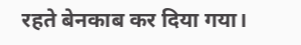रहते बेनकाब कर दिया गया।